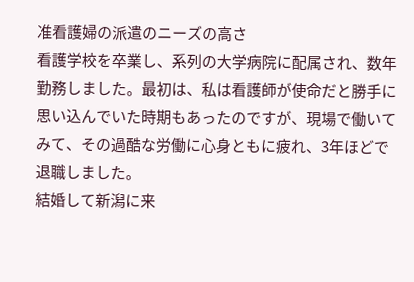准看護婦の派遣のニーズの高さ
看護学校を卒業し、系列の大学病院に配属され、数年勤務しました。最初は、私は看護師が使命だと勝手に思い込んでいた時期もあったのですが、現場で働いてみて、その過酷な労働に心身ともに疲れ、3年ほどで退職しました。
結婚して新潟に来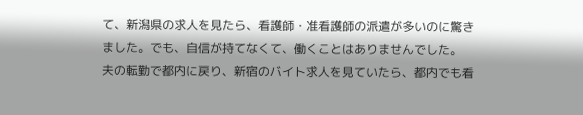て、新潟県の求人を見たら、看護師・准看護師の派遣が多いのに驚きました。でも、自信が持てなくて、働くことはありませんでした。
夫の転勤で都内に戻り、新宿のバイト求人を見ていたら、都内でも看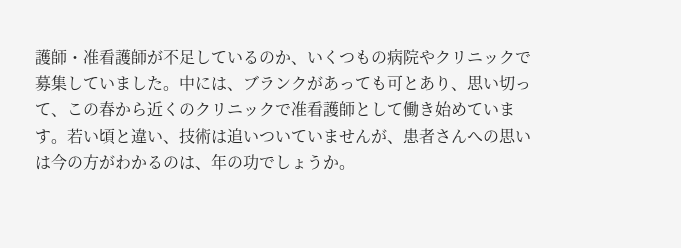護師・准看護師が不足しているのか、いくつもの病院やクリニックで募集していました。中には、ブランクがあっても可とあり、思い切って、この春から近くのクリニックで准看護師として働き始めています。若い頃と違い、技術は追いついていませんが、患者さんへの思いは今の方がわかるのは、年の功でしょうか。